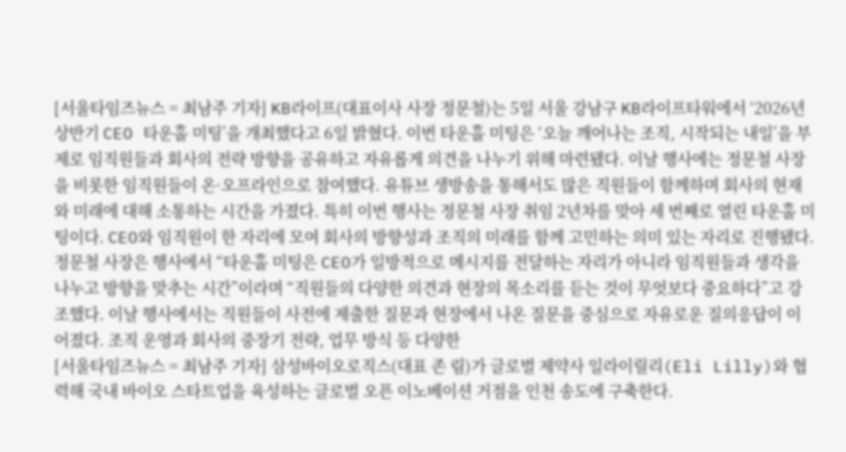[서울타임즈뉴스 = 최남주 기자] KB라이프(대표이사 사장 정문철)는 5일 서울 강남구 KB라이프타워에서 ‘2026년 상반기 CEO 타운홀 미팅’을 개최했다고 6일 밝혔다. 이번 타운홀 미팅은 ‘오늘 깨어나는 조직, 시작되는 내일’을 부제로 임직원들과 회사의 전략 방향을 공유하고 자유롭게 의견을 나누기 위해 마련됐다. 이날 행사에는 정문철 사장을 비롯한 임직원들이 온·오프라인으로 참여했다. 유튜브 생방송을 통해서도 많은 직원들이 함께하며 회사의 현재와 미래에 대해 소통하는 시간을 가졌다. 특히 이번 행사는 정문철 사장 취임 2년차를 맞아 세 번째로 열린 타운홀 미팅이다. CEO와 임직원이 한 자리에 모여 회사의 방향성과 조직의 미래를 함께 고민하는 의미 있는 자리로 진행됐다. 정문철 사장은 행사에서 “타운홀 미팅은 CEO가 일방적으로 메시지를 전달하는 자리가 아니라 임직원들과 생각을 나누고 방향을 맞추는 시간”이라며 “직원들의 다양한 의견과 현장의 목소리를 듣는 것이 무엇보다 중요하다”고 강조했다. 이날 행사에서는 직원들이 사전에 제출한 질문과 현장에서 나온 질문을 중심으로 자유로운 질의응답이 이어졌다. 조직 운영과 회사의 중장기 전략, 업무 방식 등 다양한
[서울타임즈뉴스 = 최남주 기자] 삼성바이오로직스(대표 존 림)가 글로벌 제약사 일라이릴리(Eli Lilly)와 협력해 국내 바이오 스타트업을 육성하는 글로벌 오픈 이노베이션 거점을 인천 송도에 구축한다.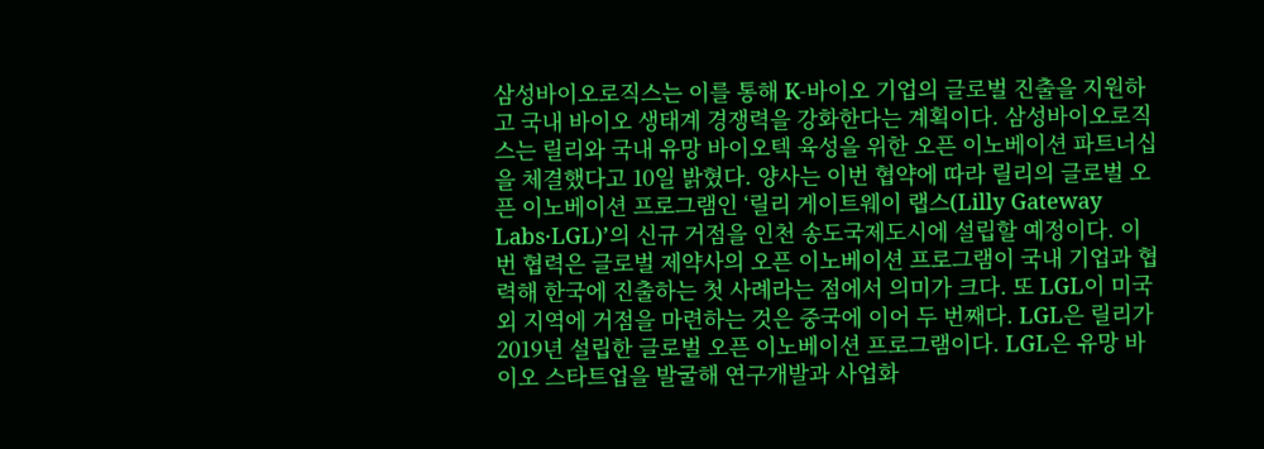삼성바이오로직스는 이를 통해 K-바이오 기업의 글로벌 진출을 지원하고 국내 바이오 생태계 경쟁력을 강화한다는 계획이다. 삼성바이오로직스는 릴리와 국내 유망 바이오텍 육성을 위한 오픈 이노베이션 파트너십을 체결했다고 10일 밝혔다. 양사는 이번 협약에 따라 릴리의 글로벌 오픈 이노베이션 프로그램인 ‘릴리 게이트웨이 랩스(Lilly Gateway Labs·LGL)’의 신규 거점을 인천 송도국제도시에 설립할 예정이다. 이번 협력은 글로벌 제약사의 오픈 이노베이션 프로그램이 국내 기업과 협력해 한국에 진출하는 첫 사례라는 점에서 의미가 크다. 또 LGL이 미국 외 지역에 거점을 마련하는 것은 중국에 이어 두 번째다. LGL은 릴리가 2019년 설립한 글로벌 오픈 이노베이션 프로그램이다. LGL은 유망 바이오 스타트업을 발굴해 연구개발과 사업화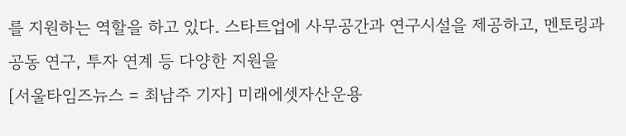를 지원하는 역할을 하고 있다. 스타트업에 사무공간과 연구시설을 제공하고, 멘토링과 공동 연구, 투자 연계 등 다양한 지원을
[서울타임즈뉴스 = 최남주 기자] 미래에셋자산운용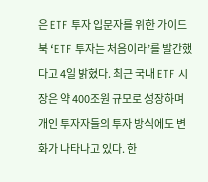은 ETF 투자 입문자를 위한 가이드북 ‘ETF 투자는 처음이라’를 발간했다고 4일 밝혔다. 최근 국내 ETF 시장은 약 400조원 규모로 성장하며 개인 투자자들의 투자 방식에도 변화가 나타나고 있다. 한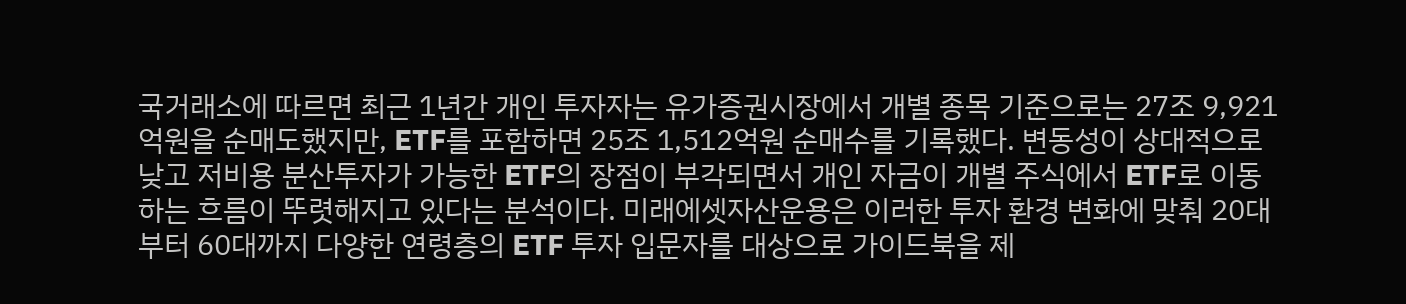국거래소에 따르면 최근 1년간 개인 투자자는 유가증권시장에서 개별 종목 기준으로는 27조 9,921억원을 순매도했지만, ETF를 포함하면 25조 1,512억원 순매수를 기록했다. 변동성이 상대적으로 낮고 저비용 분산투자가 가능한 ETF의 장점이 부각되면서 개인 자금이 개별 주식에서 ETF로 이동하는 흐름이 뚜렷해지고 있다는 분석이다. 미래에셋자산운용은 이러한 투자 환경 변화에 맞춰 20대부터 60대까지 다양한 연령층의 ETF 투자 입문자를 대상으로 가이드북을 제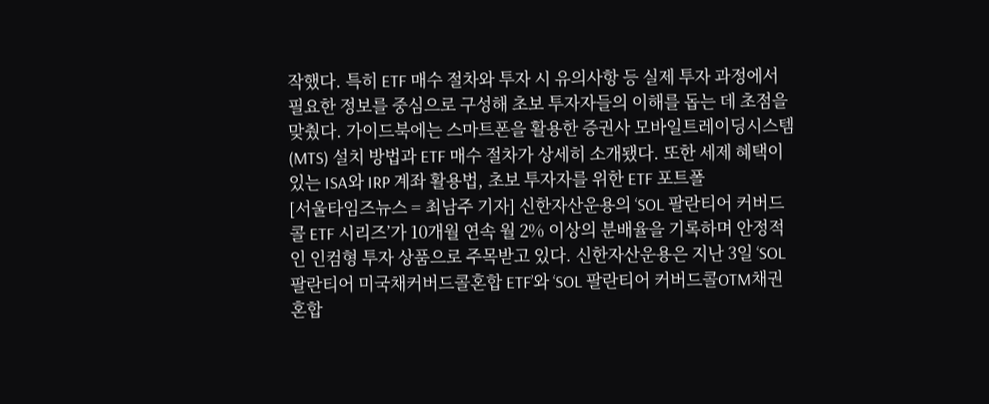작했다. 특히 ETF 매수 절차와 투자 시 유의사항 등 실제 투자 과정에서 필요한 정보를 중심으로 구성해 초보 투자자들의 이해를 돕는 데 초점을 맞췄다. 가이드북에는 스마트폰을 활용한 증권사 모바일트레이딩시스템(MTS) 설치 방법과 ETF 매수 절차가 상세히 소개됐다. 또한 세제 혜택이 있는 ISA와 IRP 계좌 활용법, 초보 투자자를 위한 ETF 포트폴
[서울타임즈뉴스 = 최남주 기자] 신한자산운용의 ‘SOL 팔란티어 커버드콜 ETF 시리즈’가 10개월 연속 월 2% 이상의 분배율을 기록하며 안정적인 인컴형 투자 상품으로 주목받고 있다. 신한자산운용은 지난 3일 ‘SOL 팔란티어 미국채커버드콜혼합 ETF’와 ‘SOL 팔란티어 커버드콜OTM채권혼합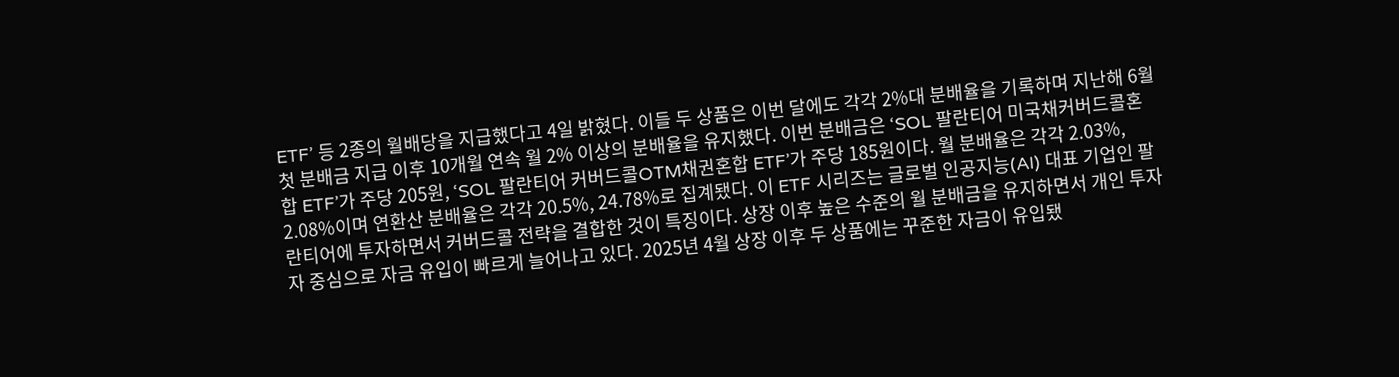ETF’ 등 2종의 월배당을 지급했다고 4일 밝혔다. 이들 두 상품은 이번 달에도 각각 2%대 분배율을 기록하며 지난해 6월 첫 분배금 지급 이후 10개월 연속 월 2% 이상의 분배율을 유지했다. 이번 분배금은 ‘SOL 팔란티어 미국채커버드콜혼합 ETF’가 주당 205원, ‘SOL 팔란티어 커버드콜OTM채권혼합 ETF’가 주당 185원이다. 월 분배율은 각각 2.03%, 2.08%이며 연환산 분배율은 각각 20.5%, 24.78%로 집계됐다. 이 ETF 시리즈는 글로벌 인공지능(AI) 대표 기업인 팔란티어에 투자하면서 커버드콜 전략을 결합한 것이 특징이다. 상장 이후 높은 수준의 월 분배금을 유지하면서 개인 투자자 중심으로 자금 유입이 빠르게 늘어나고 있다. 2025년 4월 상장 이후 두 상품에는 꾸준한 자금이 유입됐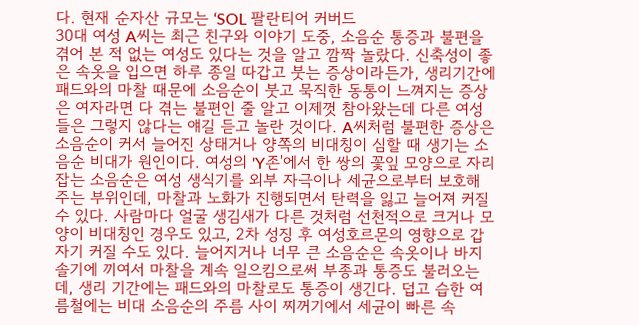다. 현재 순자산 규모는 ‘SOL 팔란티어 커버드
30대 여성 A씨는 최근 친구와 이야기 도중, 소음순 통증과 불편을 겪어 본 적 없는 여성도 있다는 것을 알고 깜짝 놀랐다. 신축성이 좋은 속옷을 입으면 하루 종일 따갑고 붓는 증상이라든가, 생리기간에 패드와의 마찰 때문에 소음순이 붓고 묵직한 동통이 느껴지는 증상은 여자라면 다 겪는 불편인 줄 알고 이제껏 참아왔는데 다른 여성들은 그렇지 않다는 얘길 듣고 놀란 것이다. A씨처럼 불편한 증상은 소음순이 커서 늘어진 상태거나 양쪽의 비대칭이 심할 때 생기는 소음순 비대가 원인이다. 여성의 'Y존'에서 한 쌍의 꽃잎 모양으로 자리 잡는 소음순은 여성 생식기를 외부 자극이나 세균으로부터 보호해 주는 부위인데, 마찰과 노화가 진행되면서 탄력을 잃고 늘어져 커질 수 있다. 사람마다 얼굴 생김새가 다른 것처럼 선천적으로 크거나 모양이 비대칭인 경우도 있고, 2차 성징 후 여성호르몬의 영향으로 갑자기 커질 수도 있다. 늘어지거나 너무 큰 소음순은 속옷이나 바지 솔기에 끼여서 마찰을 계속 일으킴으로써 부종과 통증도 불러오는데, 생리 기간에는 패드와의 마찰로도 통증이 생긴다. 덥고 습한 여름철에는 비대 소음순의 주름 사이 찌꺼기에서 세균이 빠른 속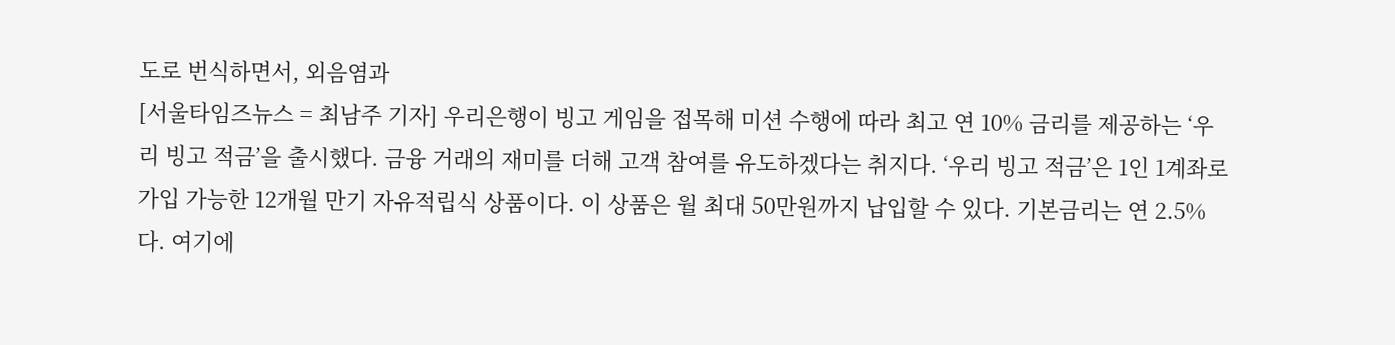도로 번식하면서, 외음염과
[서울타임즈뉴스 = 최남주 기자] 우리은행이 빙고 게임을 접목해 미션 수행에 따라 최고 연 10% 금리를 제공하는 ‘우리 빙고 적금’을 출시했다. 금융 거래의 재미를 더해 고객 참여를 유도하겠다는 취지다. ‘우리 빙고 적금’은 1인 1계좌로 가입 가능한 12개월 만기 자유적립식 상품이다. 이 상품은 월 최대 50만원까지 납입할 수 있다. 기본금리는 연 2.5%다. 여기에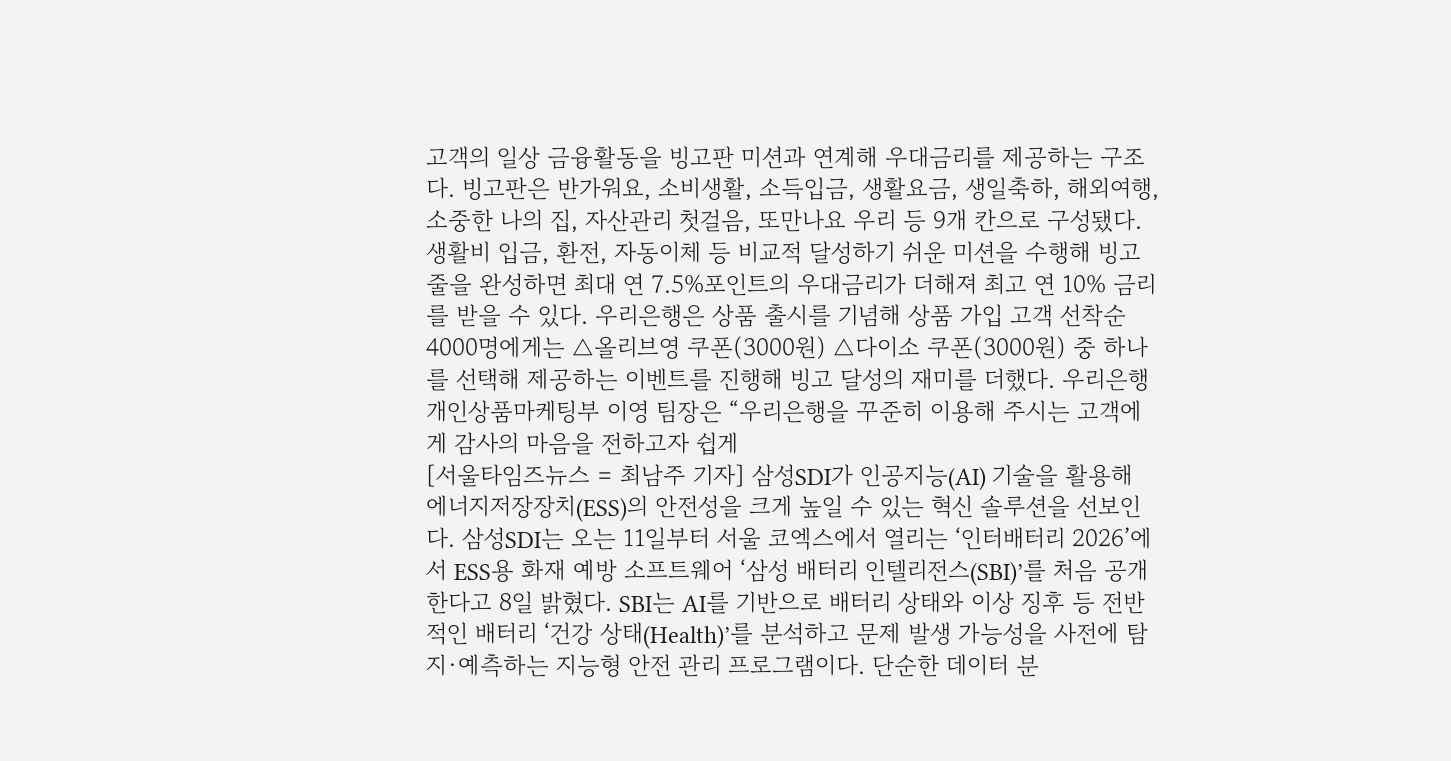고객의 일상 금융활동을 빙고판 미션과 연계해 우대금리를 제공하는 구조다. 빙고판은 반가워요, 소비생활, 소득입금, 생활요금, 생일축하, 해외여행, 소중한 나의 집, 자산관리 첫걸음, 또만나요 우리 등 9개 칸으로 구성됐다. 생활비 입금, 환전, 자동이체 등 비교적 달성하기 쉬운 미션을 수행해 빙고 줄을 완성하면 최대 연 7.5%포인트의 우대금리가 더해져 최고 연 10% 금리를 받을 수 있다. 우리은행은 상품 출시를 기념해 상품 가입 고객 선착순 4000명에게는 △올리브영 쿠폰(3000원) △다이소 쿠폰(3000원) 중 하나를 선택해 제공하는 이벤트를 진행해 빙고 달성의 재미를 더했다. 우리은행 개인상품마케팅부 이영 팀장은 “우리은행을 꾸준히 이용해 주시는 고객에게 감사의 마음을 전하고자 쉽게
[서울타임즈뉴스 = 최남주 기자] 삼성SDI가 인공지능(AI) 기술을 활용해 에너지저장장치(ESS)의 안전성을 크게 높일 수 있는 혁신 솔루션을 선보인다. 삼성SDI는 오는 11일부터 서울 코엑스에서 열리는 ‘인터배터리 2026’에서 ESS용 화재 예방 소프트웨어 ‘삼성 배터리 인텔리전스(SBI)’를 처음 공개한다고 8일 밝혔다. SBI는 AI를 기반으로 배터리 상태와 이상 징후 등 전반적인 배터리 ‘건강 상태(Health)’를 분석하고 문제 발생 가능성을 사전에 탐지·예측하는 지능형 안전 관리 프로그램이다. 단순한 데이터 분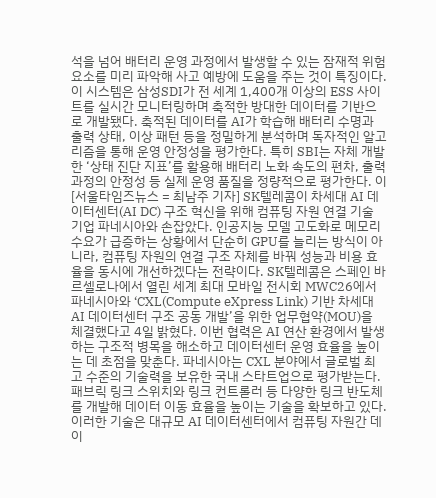석을 넘어 배터리 운영 과정에서 발생할 수 있는 잠재적 위험 요소를 미리 파악해 사고 예방에 도움을 주는 것이 특징이다. 이 시스템은 삼성SDI가 전 세계 1,400개 이상의 ESS 사이트를 실시간 모니터링하며 축적한 방대한 데이터를 기반으로 개발됐다. 축적된 데이터를 AI가 학습해 배터리 수명과 출력 상태, 이상 패턴 등을 정밀하게 분석하며 독자적인 알고리즘을 통해 운영 안정성을 평가한다. 특히 SBI는 자체 개발한 ‘상태 진단 지표’를 활용해 배터리 노화 속도의 편차, 출력 과정의 안정성 등 실제 운영 품질을 정량적으로 평가한다. 이
[서울타임즈뉴스 = 최남주 기자] SK텔레콤이 차세대 AI 데이터센터(AI DC) 구조 혁신을 위해 컴퓨팅 자원 연결 기술 기업 파네시아와 손잡았다. 인공지능 모델 고도화로 메모리 수요가 급증하는 상황에서 단순히 GPU를 늘리는 방식이 아니라, 컴퓨팅 자원의 연결 구조 자체를 바꿔 성능과 비용 효율을 동시에 개선하겠다는 전략이다. SK텔레콤은 스페인 바르셀로나에서 열린 세계 최대 모바일 전시회 MWC26에서 파네시아와 ‘CXL(Compute eXpress Link) 기반 차세대 AI 데이터센터 구조 공동 개발’을 위한 업무협약(MOU)을 체결했다고 4일 밝혔다. 이번 협력은 AI 연산 환경에서 발생하는 구조적 병목을 해소하고 데이터센터 운영 효율을 높이는 데 초점을 맞춘다. 파네시아는 CXL 분야에서 글로벌 최고 수준의 기술력을 보유한 국내 스타트업으로 평가받는다. 패브릭 링크 스위치와 링크 컨트롤러 등 다양한 링크 반도체를 개발해 데이터 이동 효율을 높이는 기술을 확보하고 있다. 이러한 기술은 대규모 AI 데이터센터에서 컴퓨팅 자원간 데이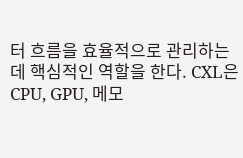터 흐름을 효율적으로 관리하는 데 핵심적인 역할을 한다. CXL은 CPU, GPU, 메모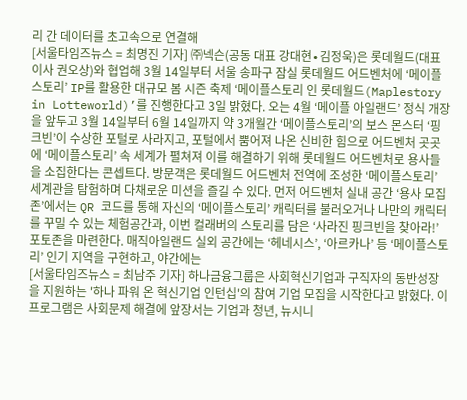리 간 데이터를 초고속으로 연결해
[서울타임즈뉴스 = 최명진 기자] ㈜넥슨(공동 대표 강대현∙김정욱)은 롯데월드(대표이사 권오상)와 협업해 3월 14일부터 서울 송파구 잠실 롯데월드 어드벤처에 ‘메이플스토리’ IP를 활용한 대규모 봄 시즌 축제 ‘메이플스토리 인 롯데월드(Maplestory in Lotteworld)’를 진행한다고 3일 밝혔다. 오는 4월 ‘메이플 아일랜드’ 정식 개장을 앞두고 3월 14일부터 6월 14일까지 약 3개월간 ‘메이플스토리’의 보스 몬스터 ‘핑크빈’이 수상한 포털로 사라지고, 포털에서 뿜어져 나온 신비한 힘으로 어드벤처 곳곳에 ‘메이플스토리’ 속 세계가 펼쳐져 이를 해결하기 위해 롯데월드 어드벤처로 용사들을 소집한다는 콘셉트다. 방문객은 롯데월드 어드벤처 전역에 조성한 ‘메이플스토리’ 세계관을 탐험하며 다채로운 미션을 즐길 수 있다. 먼저 어드벤처 실내 공간 ‘용사 모집 존’에서는 QR 코드를 통해 자신의 ‘메이플스토리’ 캐릭터를 불러오거나 나만의 캐릭터를 꾸밀 수 있는 체험공간과, 이번 컬래버의 스토리를 담은 ‘사라진 핑크빈을 찾아라!’ 포토존을 마련한다. 매직아일랜드 실외 공간에는 ‘헤네시스’, ‘아르카나’ 등 ‘메이플스토리’ 인기 지역을 구현하고, 야간에는
[서울타임즈뉴스 = 최남주 기자] 하나금융그룹은 사회혁신기업과 구직자의 동반성장을 지원하는 '하나 파워 온 혁신기업 인턴십'의 참여 기업 모집을 시작한다고 밝혔다. 이 프로그램은 사회문제 해결에 앞장서는 기업과 청년, 뉴시니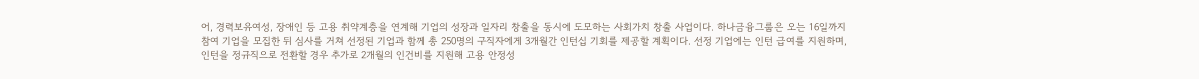어, 경력보유여성, 장애인 등 고용 취약계층을 연계해 기업의 성장과 일자리 창출을 동시에 도모하는 사회가치 창출 사업이다. 하나금융그룹은 오는 16일까지 참여 기업을 모집한 뒤 심사를 거쳐 선정된 기업과 함께 총 250명의 구직자에게 3개월간 인턴십 기회를 제공할 계획이다. 선정 기업에는 인턴 급여를 지원하며, 인턴을 정규직으로 전환할 경우 추가로 2개월의 인건비를 지원해 고용 안정성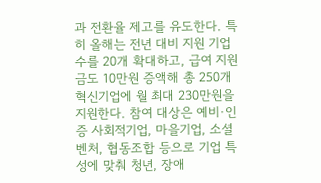과 전환율 제고를 유도한다. 특히 올해는 전년 대비 지원 기업 수를 20개 확대하고, 급여 지원금도 10만원 증액해 총 250개 혁신기업에 월 최대 230만원을 지원한다. 참여 대상은 예비·인증 사회적기업, 마을기업, 소셜벤처, 협동조합 등으로 기업 특성에 맞춰 청년, 장애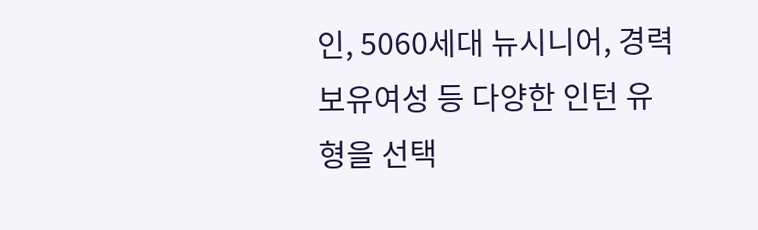인, 5060세대 뉴시니어, 경력보유여성 등 다양한 인턴 유형을 선택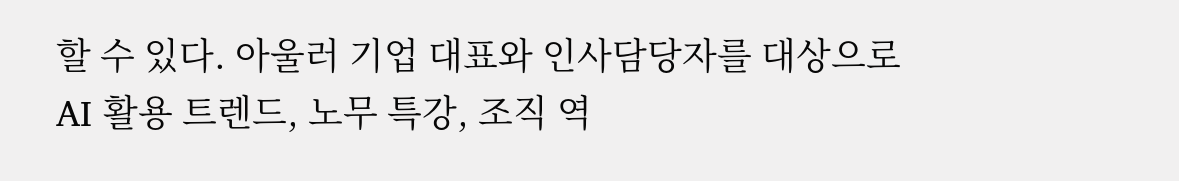할 수 있다. 아울러 기업 대표와 인사담당자를 대상으로 AI 활용 트렌드, 노무 특강, 조직 역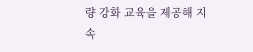량 강화 교육을 제공해 지속